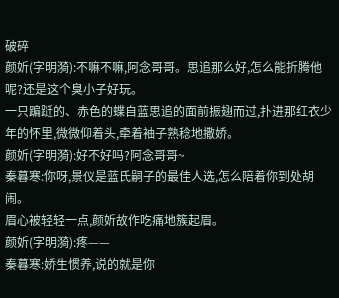破碎
颜妡(字明漪):不嘛不嘛,阿念哥哥。思追那么好,怎么能折腾他呢?还是这个臭小子好玩。
一只蹁跹的、赤色的蝶自蓝思追的面前振翅而过,扑进那红衣少年的怀里,微微仰着头,牵着袖子熟稔地撒娇。
颜妡(字明漪):好不好吗?阿念哥哥~
秦暮寒:你呀,景仪是蓝氏嗣子的最佳人选,怎么陪着你到处胡闹。
眉心被轻轻一点,颜妡故作吃痛地簇起眉。
颜妡(字明漪):疼——
秦暮寒:娇生惯养,说的就是你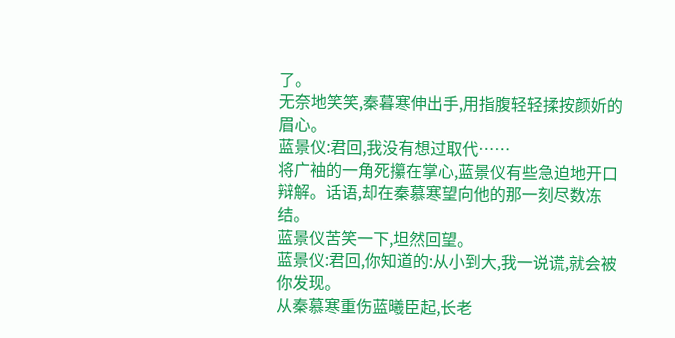了。
无奈地笑笑,秦暮寒伸出手,用指腹轻轻揉按颜妡的眉心。
蓝景仪:君回,我没有想过取代……
将广袖的一角死攥在掌心,蓝景仪有些急迫地开口辩解。话语,却在秦慕寒望向他的那一刻尽数冻结。
蓝景仪苦笑一下,坦然回望。
蓝景仪:君回,你知道的:从小到大,我一说谎,就会被你发现。
从秦慕寒重伤蓝曦臣起,长老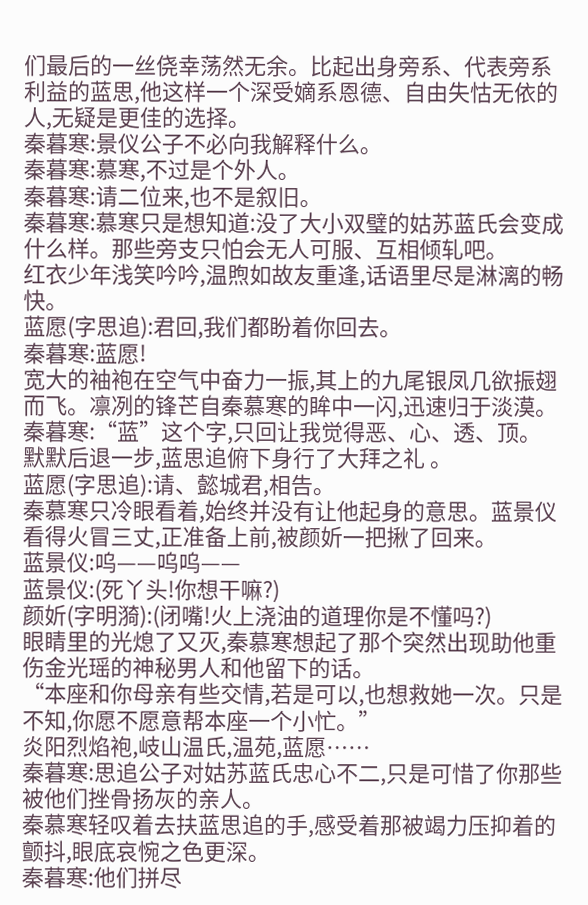们最后的一丝侥幸荡然无余。比起出身旁系、代表旁系利益的蓝思,他这样一个深受嫡系恩德、自由失怙无依的人,无疑是更佳的选择。
秦暮寒:景仪公子不必向我解释什么。
秦暮寒:慕寒,不过是个外人。
秦暮寒:请二位来,也不是叙旧。
秦暮寒:慕寒只是想知道:没了大小双璧的姑苏蓝氏会变成什么样。那些旁支只怕会无人可服、互相倾轧吧。
红衣少年浅笑吟吟,温煦如故友重逢,话语里尽是淋漓的畅快。
蓝愿(字思追):君回,我们都盼着你回去。
秦暮寒:蓝愿!
宽大的袖袍在空气中奋力一振,其上的九尾银凤几欲振翅而飞。凛冽的锋芒自秦慕寒的眸中一闪,迅速归于淡漠。
秦暮寒:“蓝”这个字,只回让我觉得恶、心、透、顶。
默默后退一步,蓝思追俯下身行了大拜之礼 。
蓝愿(字思追):请、懿城君,相告。
秦慕寒只冷眼看着,始终并没有让他起身的意思。蓝景仪看得火冒三丈,正准备上前,被颜妡一把揪了回来。
蓝景仪:呜——呜呜——
蓝景仪:(死丫头!你想干嘛?)
颜妡(字明漪):(闭嘴!火上浇油的道理你是不懂吗?)
眼睛里的光熄了又灭,秦慕寒想起了那个突然出现助他重伤金光瑶的神秘男人和他留下的话。
“本座和你母亲有些交情,若是可以,也想救她一次。只是不知,你愿不愿意帮本座一个小忙。”
炎阳烈焰袍,岐山温氏,温苑,蓝愿……
秦暮寒:思追公子对姑苏蓝氏忠心不二,只是可惜了你那些被他们挫骨扬灰的亲人。
秦慕寒轻叹着去扶蓝思追的手,感受着那被竭力压抑着的颤抖,眼底哀惋之色更深。
秦暮寒:他们拼尽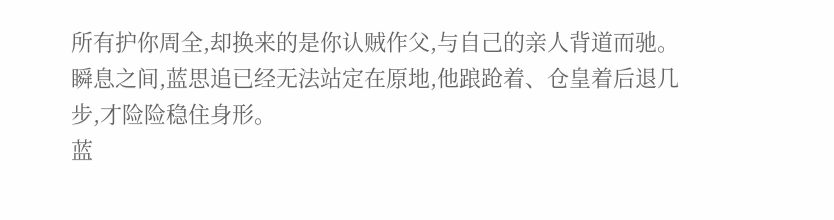所有护你周全,却换来的是你认贼作父,与自己的亲人背道而驰。
瞬息之间,蓝思追已经无法站定在原地,他踉跄着、仓皇着后退几步,才险险稳住身形。
蓝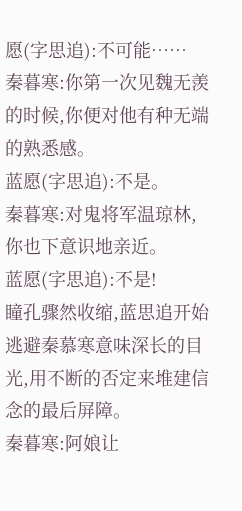愿(字思追):不可能……
秦暮寒:你第一次见魏无羡的时候,你便对他有种无端的熟悉感。
蓝愿(字思追):不是。
秦暮寒:对鬼将军温琼林,你也下意识地亲近。
蓝愿(字思追):不是!
瞳孔骤然收缩,蓝思追开始逃避秦慕寒意味深长的目光,用不断的否定来堆建信念的最后屏障。
秦暮寒:阿娘让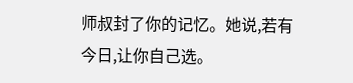师叔封了你的记忆。她说,若有今日,让你自己选。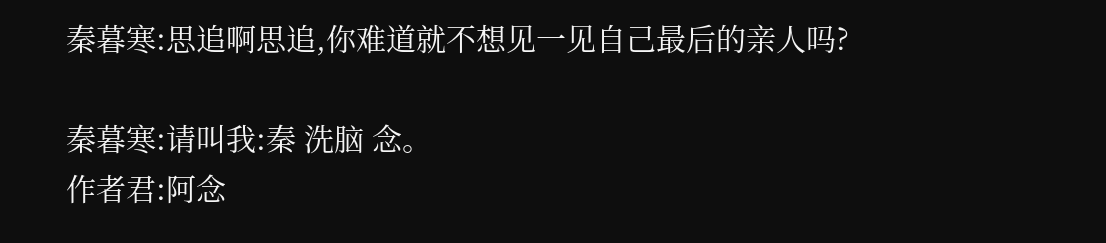秦暮寒:思追啊思追,你难道就不想见一见自己最后的亲人吗?

秦暮寒:请叫我:秦 洗脑 念。
作者君:阿念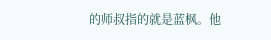的师叔指的就是蓝枫。他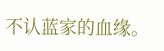不认蓝家的血缘。